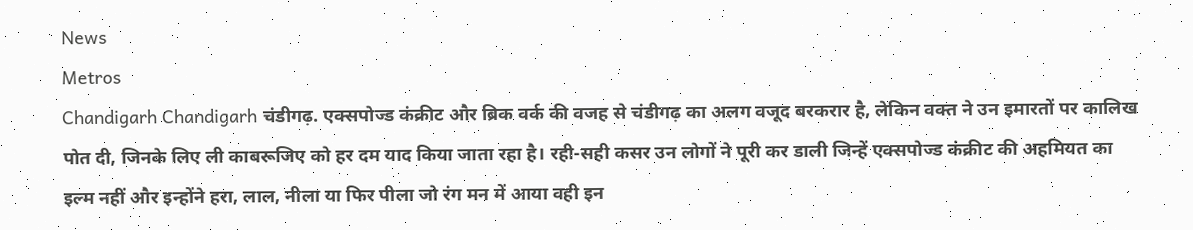News
Metros
Chandigarh Chandigarh चंडीगढ़. एक्सपोज्ड कंक्रीट और ब्रिक वर्क की वजह से चंडीगढ़ का अलग वजूद बरकरार है, लेकिन वक्त ने उन इमारतों पर कालिख पोत दी, जिनके लिए ली काबरूजिए को हर दम याद किया जाता रहा है। रही-सही कसर उन लोगों ने पूरी कर डाली जिन्हें एक्सपोज्ड कंक्रीट की अहमियत का इल्म नहीं और इन्होंने हरा, लाल, नीला या फिर पीला जो रंग मन में आया वही इन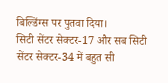बिल्डिंग्स पर पुतवा दिया।
सिटी सेंटर सेक्टर-17 और सब सिटी सेंटर सेक्टर-34 में बहुत सी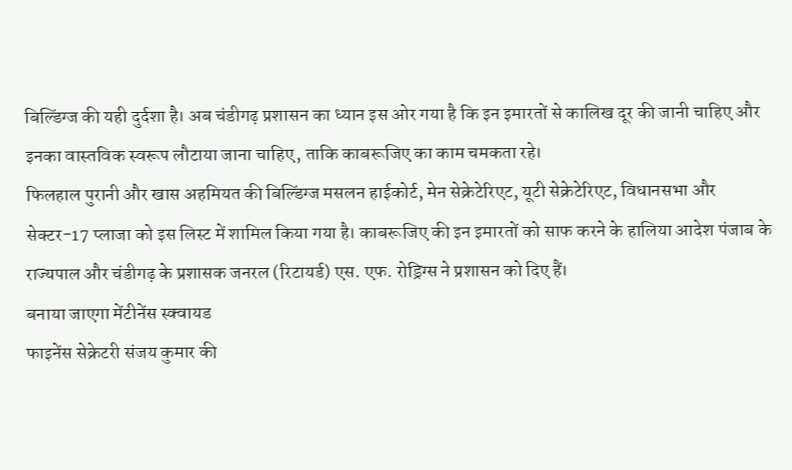बिल्डिंग्ज की यही दुर्दशा है। अब चंडीगढ़ प्रशासन का ध्यान इस ओर गया है कि इन इमारतों से कालिख दूर की जानी चाहिए और इनका वास्तविक स्वरूप लौटाया जाना चाहिए, ताकि काबरूजिए का काम चमकता रहे।
फिलहाल पुरानी और खास अहमियत की बिल्डिंग्ज मसलन हाईकोर्ट, मेन सेक्रेटेरिएट, यूटी सेक्रेटेरिएट, विधानसभा और सेक्टर-17 प्लाजा को इस लिस्ट में शामिल किया गया है। काबरूजिए की इन इमारतों को साफ करने के हालिया आदेश पंजाब के राज्यपाल और चंडीगढ़ के प्रशासक जनरल (रिटायर्ड) एस. एफ. रोड्रिग्स ने प्रशासन को दिए हैं।
बनाया जाएगा मेंटीनेंस स्क्वायड
फाइनेंस सेक्रेटरी संजय कुमार की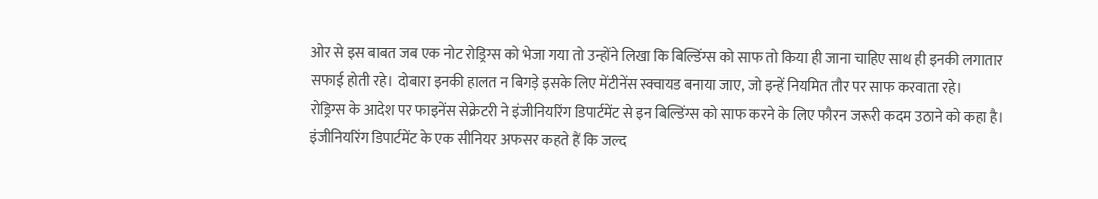ओर से इस बाबत जब एक नोट रोड्रिग्स को भेजा गया तो उन्होंने लिखा कि बिल्डिंग्स को साफ तो किया ही जाना चाहिए साथ ही इनकी लगातार सफाई होती रहे। दोबारा इनकी हालत न बिगड़े इसके लिए मेंटीनेंस स्क्वायड बनाया जाए, जो इन्हें नियमित तौर पर साफ करवाता रहे।
रोड्रिग्स के आदेश पर फाइनेंस सेक्रेटरी ने इंजीनियरिंग डिपार्टमेंट से इन बिल्डिंग्स को साफ करने के लिए फौरन जरूरी कदम उठाने को कहा है। इंजीनियरिंग डिपार्टमेंट के एक सीनियर अफसर कहते हैं कि जल्द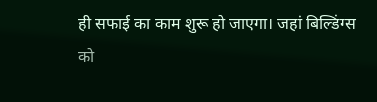ही सफाई का काम शुरू हो जाएगा। जहां बिल्डिंग्स को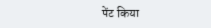पेंट किया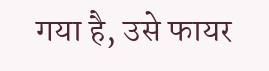गया है, उसे फायर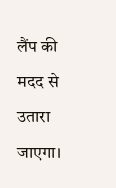लैंप की मदद से उतारा जाएगा।